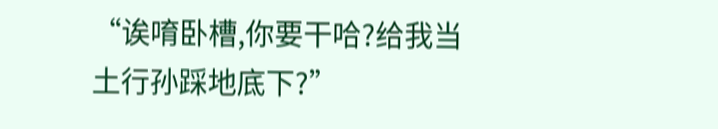“诶唷卧槽,你要干哈?给我当土行孙踩地底下?”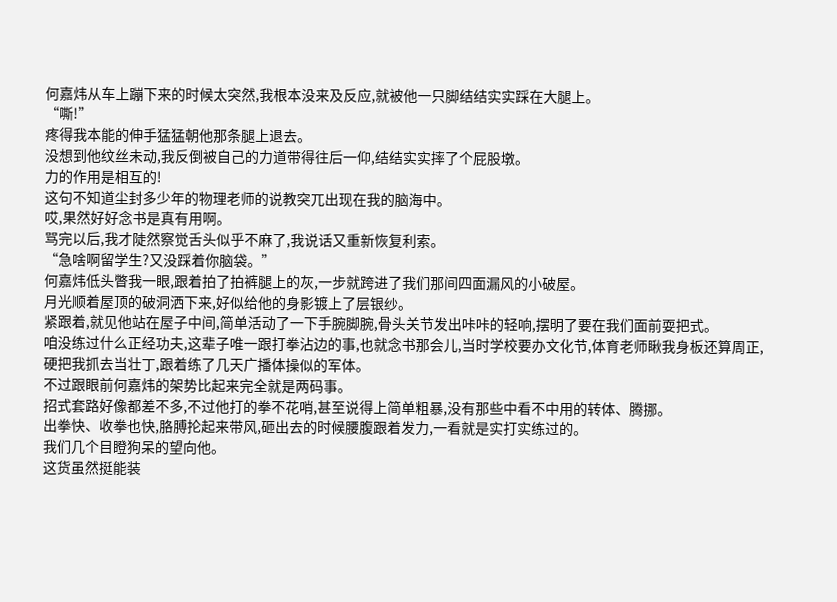何嘉炜从车上蹦下来的时候太突然,我根本没来及反应,就被他一只脚结结实实踩在大腿上。
“嘶!”
疼得我本能的伸手猛猛朝他那条腿上退去。
没想到他纹丝未动,我反倒被自己的力道带得往后一仰,结结实实摔了个屁股墩。
力的作用是相互的!
这句不知道尘封多少年的物理老师的说教突兀出现在我的脑海中。
哎,果然好好念书是真有用啊。
骂完以后,我才陡然察觉舌头似乎不麻了,我说话又重新恢复利索。
“急啥啊留学生?又没踩着你脑袋。”
何嘉炜低头瞥我一眼,跟着拍了拍裤腿上的灰,一步就跨进了我们那间四面漏风的小破屋。
月光顺着屋顶的破洞洒下来,好似给他的身影镀上了层银纱。
紧跟着,就见他站在屋子中间,简单活动了一下手腕脚腕,骨头关节发出咔咔的轻响,摆明了要在我们面前耍把式。
咱没练过什么正经功夫,这辈子唯一跟打拳沾边的事,也就念书那会儿,当时学校要办文化节,体育老师瞅我身板还算周正,硬把我抓去当壮丁,跟着练了几天广播体操似的军体。
不过跟眼前何嘉炜的架势比起来完全就是两码事。
招式套路好像都差不多,不过他打的拳不花哨,甚至说得上简单粗暴,没有那些中看不中用的转体、腾挪。
出拳快、收拳也快,胳膊抡起来带风,砸出去的时候腰腹跟着发力,一看就是实打实练过的。
我们几个目瞪狗呆的望向他。
这货虽然挺能装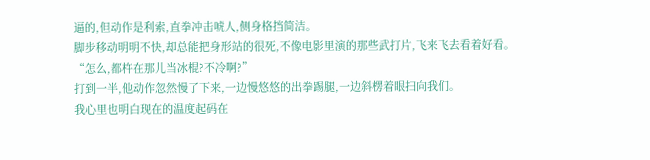逼的,但动作是利索,直拳冲击唬人,侧身格挡简洁。
脚步移动明明不快,却总能把身形站的很死,不像电影里演的那些武打片,飞来飞去看着好看。
“怎么,都杵在那儿当冰棍?不冷啊?”
打到一半,他动作忽然慢了下来,一边慢悠悠的出拳踢腿,一边斜楞着眼扫向我们。
我心里也明白现在的温度起码在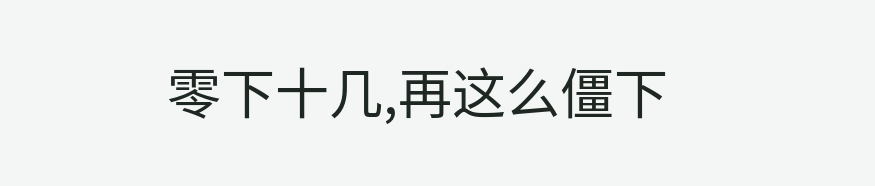零下十几,再这么僵下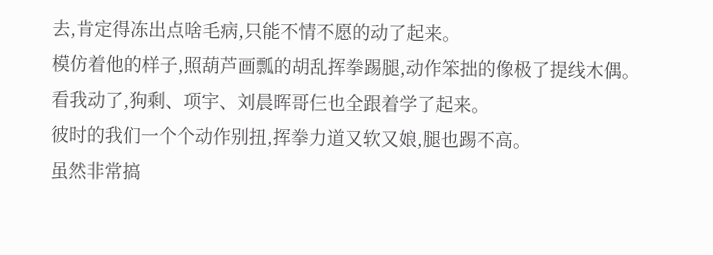去,肯定得冻出点啥毛病,只能不情不愿的动了起来。
模仿着他的样子,照葫芦画瓢的胡乱挥拳踢腿,动作笨拙的像极了提线木偶。
看我动了,狗剩、项宇、刘晨晖哥仨也全跟着学了起来。
彼时的我们一个个动作别扭,挥拳力道又软又娘,腿也踢不高。
虽然非常搞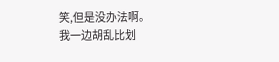笑,但是没办法啊。
我一边胡乱比划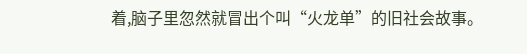着,脑子里忽然就冒出个叫“火龙单”的旧社会故事。